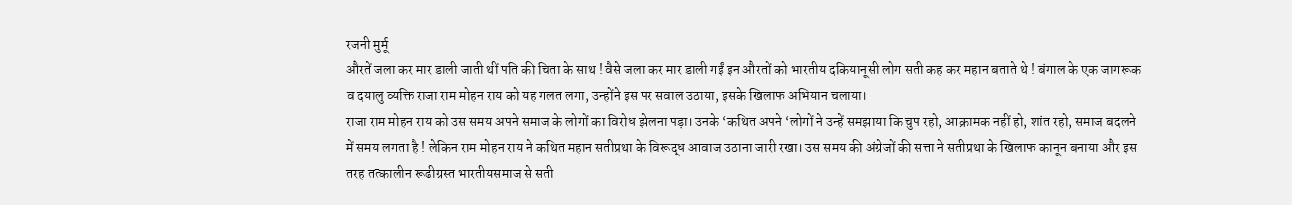रजनी मुर्मू
औरतें जला कर मार डाली जाती थीं पति की चिता के साथ ! वैसे जला कर मार डाली गईं इन औरतों को भारतीय दकियानूसी लोग सती कह कर महान बताते थे ! बंगाल के एक जागरूक व दयालु व्यक्ति राजा राम मोहन राय को यह गलत लगा, उन्होंने इस पर सवाल उठाया, इसके खिलाफ अभियान चलाया।
राजा राम मोहन राय को उस समय अपने समाज के लोगों का विरोध झेलना पड़ा। उनके ‘कथित अपने ‘लोगों ने उन्हें समझाया कि चुप रहो, आक्रामक नहीं हो, शांत रहो, समाज बदलने में समय लगता है ! लेकिन राम मोहन राय ने कथित महान सतीप्रथा के विरूद्ध आवाज उठाना जारी रखा। उस समय की अंग्रेजों की सत्ता ने सतीप्रथा के खिलाफ कानून बनाया और इस तरह तत्कालीन रूढीग्रस्त भारतीयसमाज से सती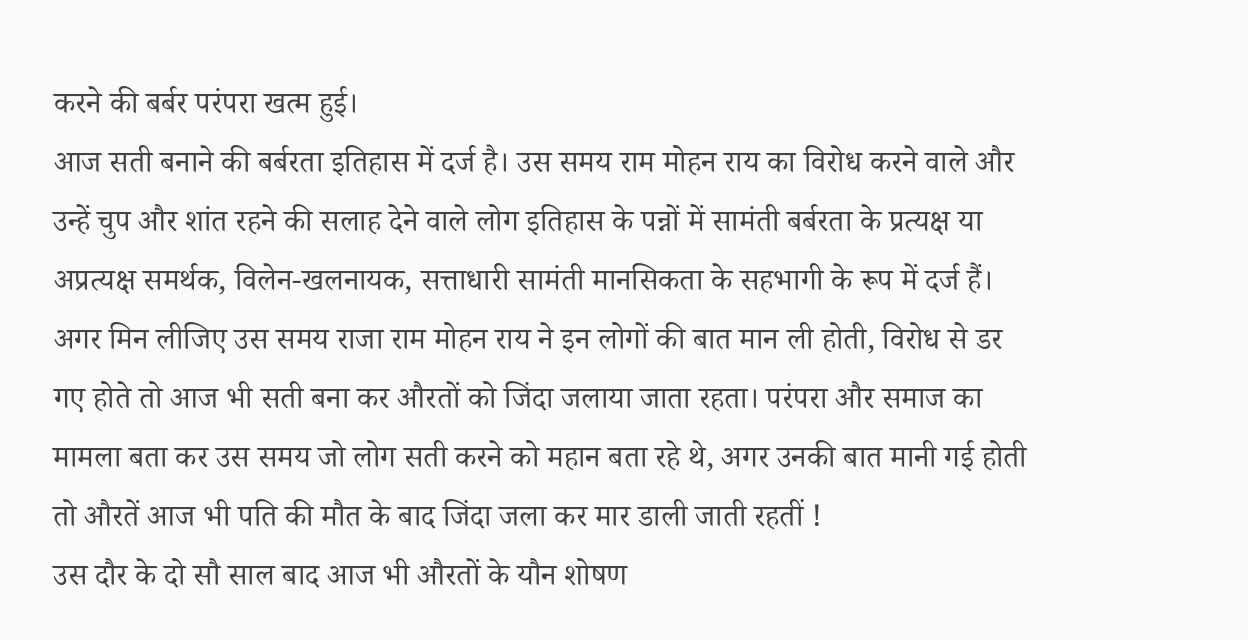करने की बर्बर परंपरा खत्म हुई।
आज सती बनाने की बर्बरता इतिहास में दर्ज है। उस समय राम मोहन राय का विरोध करने वाले और उन्हें चुप और शांत रहने की सलाह देने वाले लोग इतिहास के पन्नों में सामंती बर्बरता के प्रत्यक्ष या अप्रत्यक्ष समर्थक, विलेन-खलनायक, सत्ताधारी सामंती मानसिकता के सहभागी के रूप में दर्ज हैं। अगर मिन लीजिए उस समय राजा राम मोहन राय ने इन लोगों की बात मान ली होती, विरोध से डर गए होते तो आज भी सती बना कर औरतों को जिंदा जलाया जाता रहता। परंपरा और समाज का मामला बता कर उस समय जो लोग सती करने को महान बता रहे थे, अगर उनकी बात मानी गई होती तो औरतें आज भी पति की मौत के बाद जिंदा जला कर मार डाली जाती रहतीं !
उस दौर के दो सौ साल बाद आज भी औरतों के यौन शोषण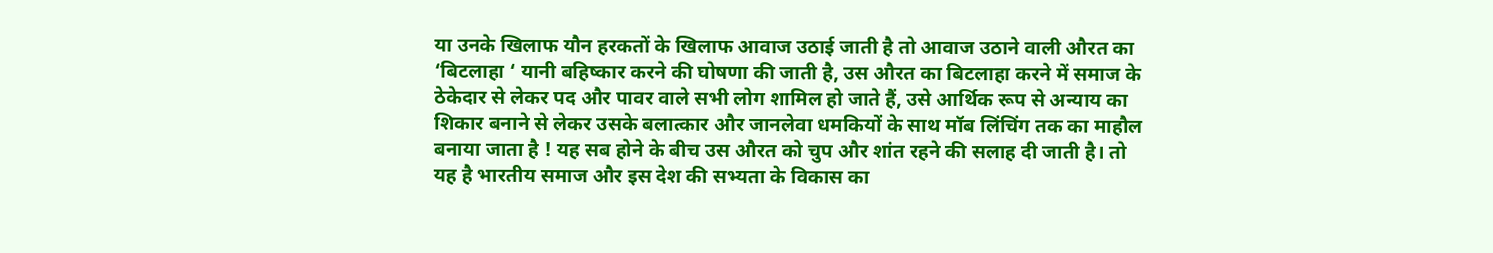या उनके खिलाफ यौन हरकतों के खिलाफ आवाज उठाई जाती है तो आवाज उठाने वाली औरत का ‘बिटलाहा ‘ यानी बहिष्कार करने की घोषणा की जाती है, उस औरत का बिटलाहा करने में समाज के ठेकेदार से लेकर पद और पावर वाले सभी लोग शामिल हो जाते हैं, उसे आर्थिक रूप से अन्याय का शिकार बनाने से लेकर उसके बलात्कार और जानलेवा धमकियों के साथ मॉब लिंचिंग तक का माहौल बनाया जाता है ! यह सब होने के बीच उस औरत को चुप और शांत रहने की सलाह दी जाती है। तो
यह है भारतीय समाज और इस देश की सभ्यता के विकास का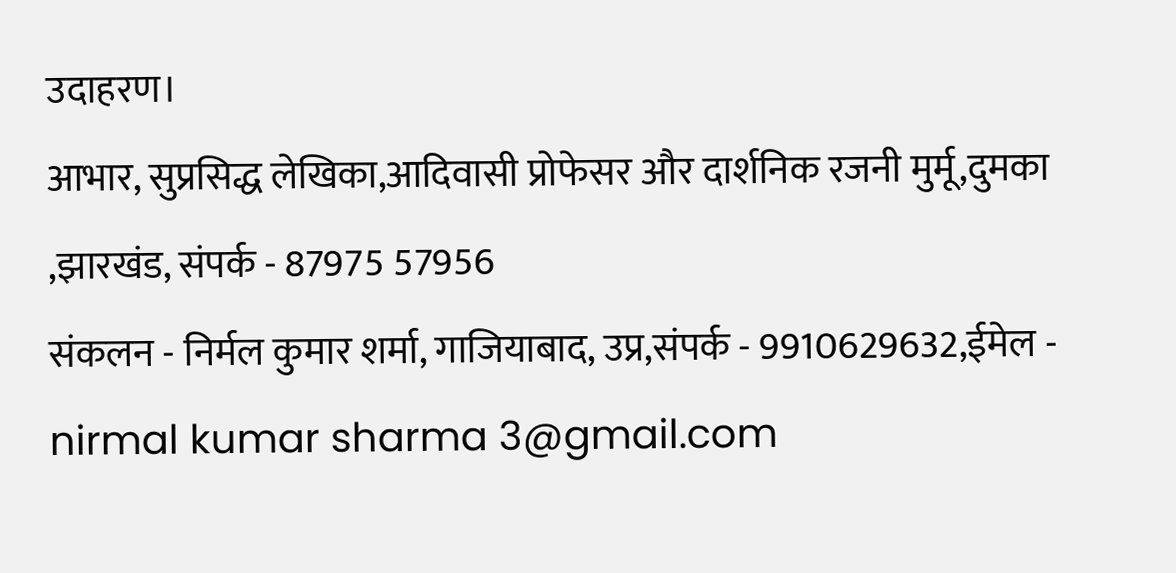उदाहरण।
आभार, सुप्रसिद्ध लेखिका,आदिवासी प्रोफेसर और दार्शनिक रजनी मुर्मू,दुमका ,झारखंड, संपर्क - 87975 57956
संकलन - निर्मल कुमार शर्मा, गाजियाबाद, उप्र,संपर्क - 9910629632,ईमेल - nirmal kumar sharma 3@gmail.com